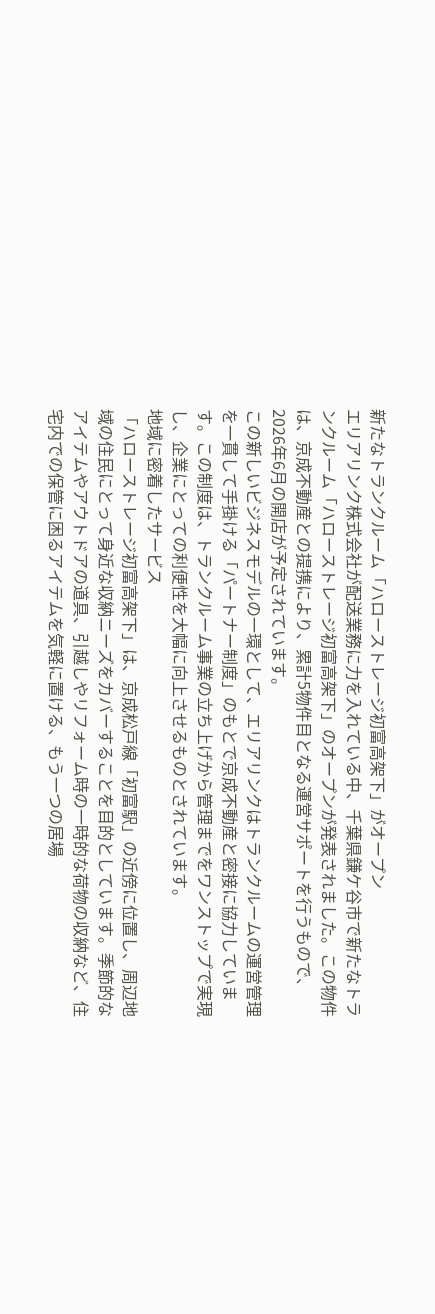新たなトランクルーム「ハローストレージ初富高架下」がオープン
エリアリンク株式会社が配送業務に力を入れている中、千葉県鎌ケ谷市で新たなトランクルーム「ハローストレージ初富高架下」のオープンが発表されました。この物件は、京成不動産との提携により、累計5物件目となる運営サポートを行うもので、2026年6月の開店が予定されています。
この新しいビジネスモデルの一環として、エリアリンクはトランクルームの運営管理を一貫して手掛ける「パートナー制度」のもとで京成不動産と密接に協力しています。この制度は、トランクルーム事業の立ち上げから管理までをワンストップで実現し、企業にとっての利便性を大幅に向上させるものとされています。
地域に密着したサービス
「ハローストレージ初富高架下」は、京成松戸線「初富駅」の近傍に位置し、周辺地域の住民にとって身近な収納ニーズをカバーすることを目的としています。季節的なアイテムやアウトドアの道具、引越しやリフォーム時の一時的な荷物の収納など、住宅内での保管に困るアイテムを気軽に置ける、もう一つの居場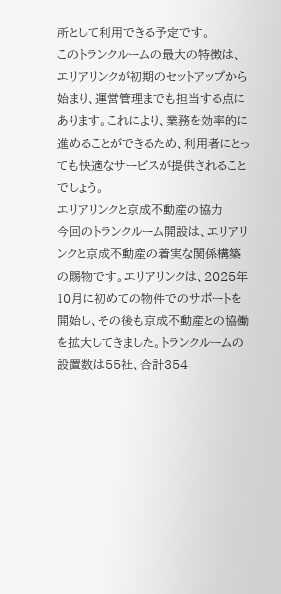所として利用できる予定です。
このトランクルームの最大の特徴は、エリアリンクが初期のセットアップから始まり、運営管理までも担当する点にあります。これにより、業務を効率的に進めることができるため、利用者にとっても快適なサービスが提供されることでしょう。
エリアリンクと京成不動産の協力
今回のトランクルーム開設は、エリアリンクと京成不動産の着実な関係構築の賜物です。エリアリンクは、2025年10月に初めての物件でのサポートを開始し、その後も京成不動産との協働を拡大してきました。トランクルームの設置数は55社、合計354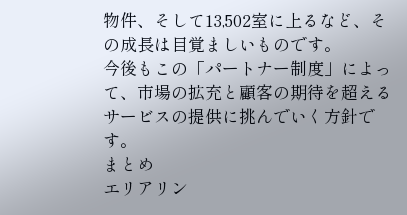物件、そして13,502室に上るなど、その成長は目覚ましいものです。
今後もこの「パートナー制度」によって、市場の拡充と顧客の期待を超えるサービスの提供に挑んでいく方針です。
まとめ
エリアリン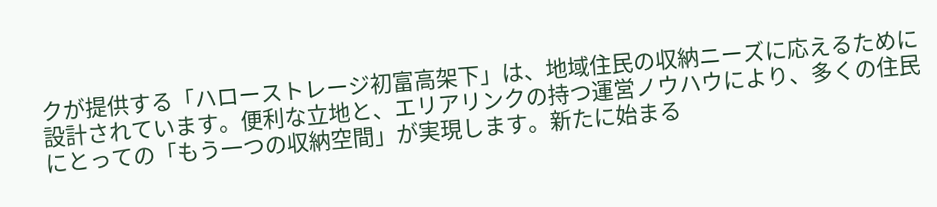クが提供する「ハローストレージ初富高架下」は、地域住民の収納ニーズに応えるために設計されています。便利な立地と、エリアリンクの持つ運営ノウハウにより、多くの住民にとっての「もう一つの収納空間」が実現します。新たに始まる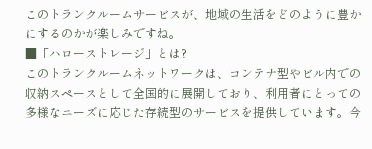このトランクルームサービスが、地域の生活をどのように豊かにするのかが楽しみですね。
■「ハローストレージ」とは?
このトランクルームネットワークは、コンテナ型やビル内での収納スペースとして全国的に展開しており、利用者にとっての多様なニーズに応じた存続型のサービスを提供しています。今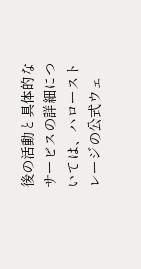後の活動と具体的なサービスの詳細については、ハローストレージの公式ウェ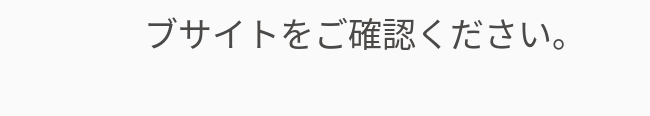ブサイトをご確認ください。